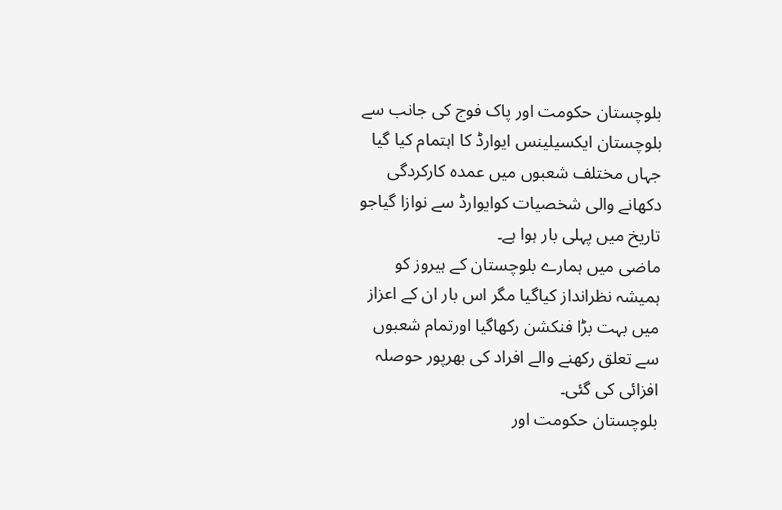بلوچستان حکومت اور پاک فوج کی جانب سے بلوچستان ایکسیلینس ایوارڈ کا اہتمام کیا گیا جہاں مختلف شعبوں میں عمدہ کارکردگی دکھانے والی شخصیات کوایوارڈ سے نوازا گیاجو تاریخ میں پہلی بار ہوا ہے۔
ماضی میں ہمارے بلوچستان کے ہیروز کو ہمیشہ نظرانداز کیاگیا مگر اس بار ان کے اعزاز میں بہت بڑا فنکشن رکھاگیا اورتمام شعبوں سے تعلق رکھنے والے افراد کی بھرپور حوصلہ افزائی کی گئی۔
بلوچستان حکومت اور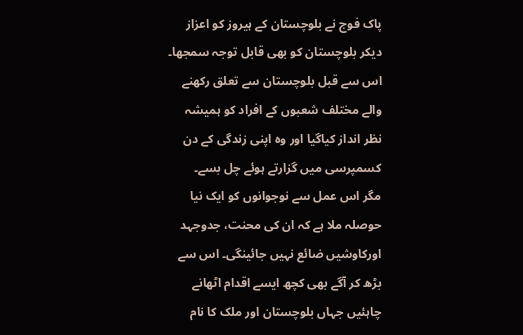پاک فوج نے بلوچستان کے ہیروز کو اعزاز دیکر بلوچستان کو بھی قابل توجہ سمجھا۔ اس سے قبل بلوچستان سے تعلق رکھنے والے مختلف شعبوں کے افراد کو ہمیشہ نظر انداز کیاگیا اور وہ اپنی زندگی کے دن کسمپرسی میں گزارتے ہوئے چل بسے۔
مگر اس عمل سے نوجوانوں کو ایک نیا حوصلہ ملا ہے کہ ان کی محنت، جدوجہد اورکاوشیں ضائع نہیں جائینگی۔ اس سے بڑھ کر آگے بھی کچھ ایسے اقدام اٹھانے چاہئیں جہاں بلوچستان اور ملک کا نام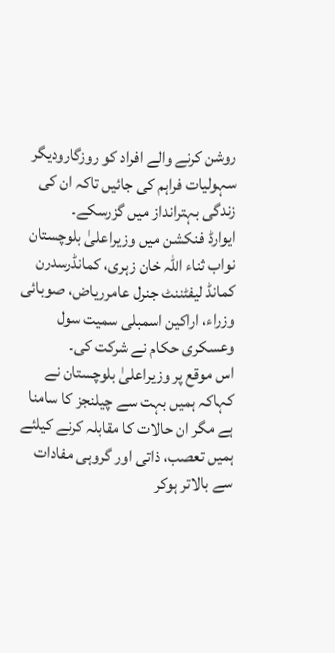روشن کرنے والے افراد کو روزگارودیگر سہولیات فراہم کی جائیں تاکہ ان کی زندگی بہترانداز میں گزرسکے۔
ایوارڈ فنکشن میں وزیراعلیٰ بلوچستان نواب ثناء اللہ خان زہری، کمانڈرسدرن کمانڈ لیفٹننٹ جنرل عامرریاض، صوبائی وزراء، اراکین اسمبلی سمیت سول وعسکری حکام نے شرکت کی۔
اس موقع پر وزیراعلیٰ بلوچستان نے کہاکہ ہمیں بہت سے چیلنجز کا سامنا ہے مگر ان حالات کا مقابلہ کرنے کیلئے ہمیں تعصب، ذاتی اور گروہی مفادات سے بالاتر ہوکر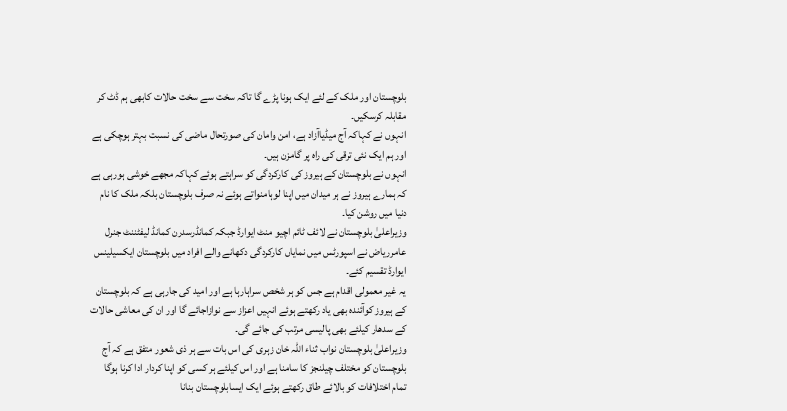بلوچستان اور ملک کے لئے ایک ہونا پڑے گا تاکہ سخت سے سخت حالات کابھی ہم ڈٹ کر مقابلہ کرسکیں۔
انہوں نے کہاکہ آج میڈیاآزاد ہے، امن وامان کی صورتحال ماضی کی نسبت بہتر ہوچکی ہے اور ہم ایک نئی ترقی کی راہ پر گامزن ہیں۔
انہوں نے بلوچستان کے ہیروز کی کارکردگی کو سراہتے ہوئے کہاکہ مجھے خوشی ہورہی ہے کہ ہمارے ہیروز نے ہر میدان میں اپنا لوہامنواتے ہوئے نہ صرف بلوچستان بلکہ ملک کا نام دنیا میں روشن کیا۔
وزیراعلیٰ بلوچستان نے لائف ٹائم اچیو منٹ ایوارڈ جبکہ کمانڈرسدرن کمانڈ لیفٹننٹ جنرل عامرریاض نے اسپورٹس میں نمایاں کارکردگی دکھانے والے افراد میں بلوچستان ایکسیلینس ایوارڈ تقسیم کئے۔
یہ غیر معمولی اقدام ہے جس کو ہر شخص سراہارہا ہے اور امید کی جارہی ہے کہ بلوچستان کے ہیروز کوآئندہ بھی یاد رکھتے ہوئے انہیں اعزاز سے نوازاجائے گا اور ان کی معاشی حالات کے سدھار کیلئے بھی پالیسی مرتب کی جائے گی۔
وزیراعلیٰ بلوچستان نواب ثناء اللہ خان زہری کی اس بات سے ہر ذی شعور متفق ہے کہ آج بلوچستان کو مختلف چیلنجز کا سامنا ہے اور اس کیلئے ہر کسی کو اپنا کردار ادا کرنا ہوگا تمام اختلافات کو بالائے طاق رکھتے ہوئے ایک ایسابلوچستان بنانا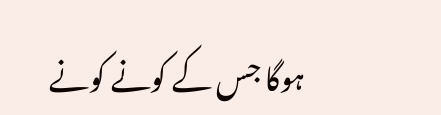ہوگا جس کے کونے کونے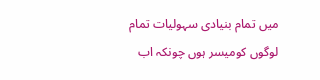میں تمام بنیادی سہولیات تمام لوگوں کومیسر ہوں چونکہ اب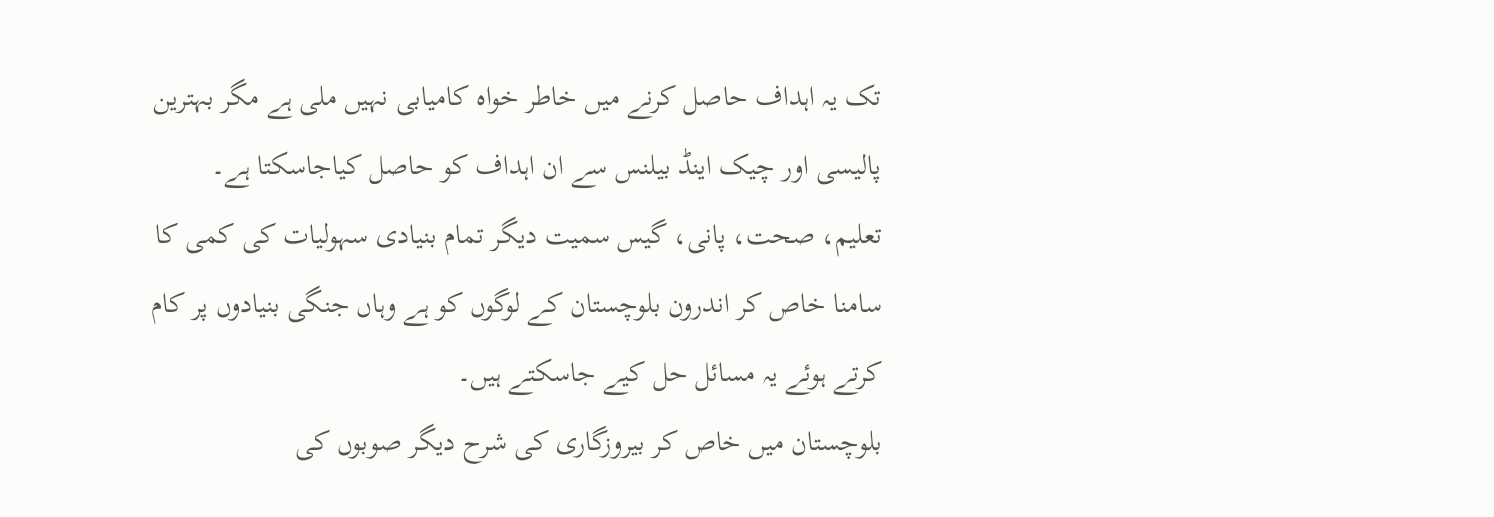تک یہ اہداف حاصل کرنے میں خاطر خواہ کامیابی نہیں ملی ہے مگر بہترین پالیسی اور چیک اینڈ بیلنس سے ان اہداف کو حاصل کیاجاسکتا ہے۔
تعلیم، صحت، پانی، گیس سمیت دیگر تمام بنیادی سہولیات کی کمی کا سامنا خاص کر اندرون بلوچستان کے لوگوں کو ہے وہاں جنگی بنیادوں پر کام کرتے ہوئے یہ مسائل حل کیے جاسکتے ہیں۔
بلوچستان میں خاص کر بیروزگاری کی شرح دیگر صوبوں کی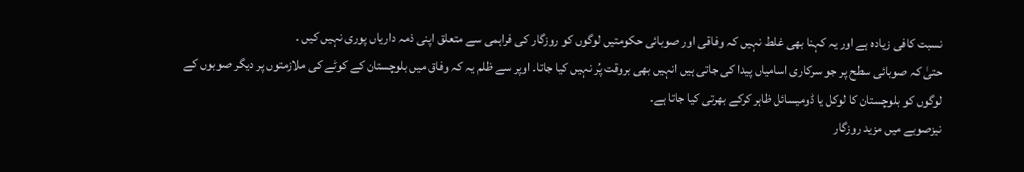نسبت کافی زیادہ ہے اور یہ کہنا بھی غلط نہیں کہ وفاقی اور صوبائی حکومتیں لوگوں کو روزگار کی فراہمی سے متعلق اپنی ذمہ داریاں پوری نہیں کیں ۔
حتیٰ کہ صوبائی سطح پر جو سرکاری اسامیاں پیدا کی جاتی ہیں انہیں بھی بروقت پُر نہیں کیا جاتا۔ اوپر سے ظلم یہ کہ وفاق میں بلوچستان کے کوٹے کی ملازمتوں پر دیگر صوبوں کے لوگوں کو بلوچستان کا لوکل یا ڈومیسائل ظاہر کرکے بھرتی کیا جاتا ہے۔
نیزصوبے میں مزید روزگار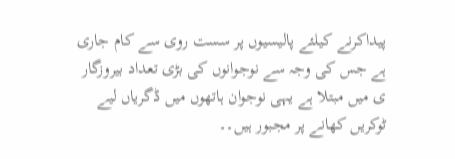پیداکرنے کیلئے پالیسیوں پر سست روی سے کام جاری ہے جس کی وجہ سے نوجوانوں کی بڑی تعداد بیروزگار ی میں مبتلا ہے یہی نوجوان ہاتھوں میں ڈگریاں لیے ٹوکریں کھانے پر مجبور ہیں۔۔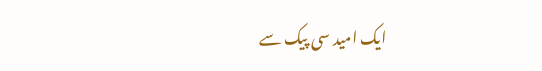ایک امید سی پیک سے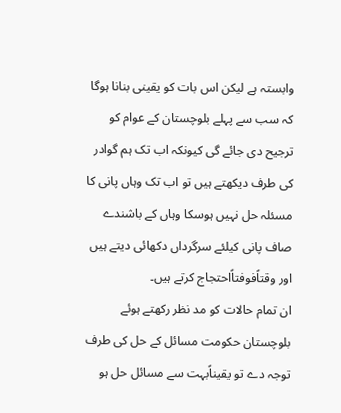وابستہ ہے لیکن اس بات کو یقینی بنانا ہوگا کہ سب سے پہلے بلوچستان کے عوام کو ترجیح دی جائے گی کیونکہ اب تک ہم گوادر کی طرف دیکھتے ہیں تو اب تک وہاں پانی کا مسئلہ حل نہیں ہوسکا وہاں کے باشندے صاف پانی کیلئے سرگرداں دکھائی دیتے ہیں اور وقتاًفوفتاًاحتجاج کرتے ہیں۔
ان تمام حالات کو مد نظر رکھتے ہوئے بلوچستان حکومت مسائل کے حل کی طرف توجہ دے تو یقیناًبہت سے مسائل حل ہو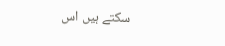سکتے ہیں اس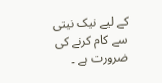کے لیے نیک نیتی سے کام کرنے کی ضرورت ہے ۔